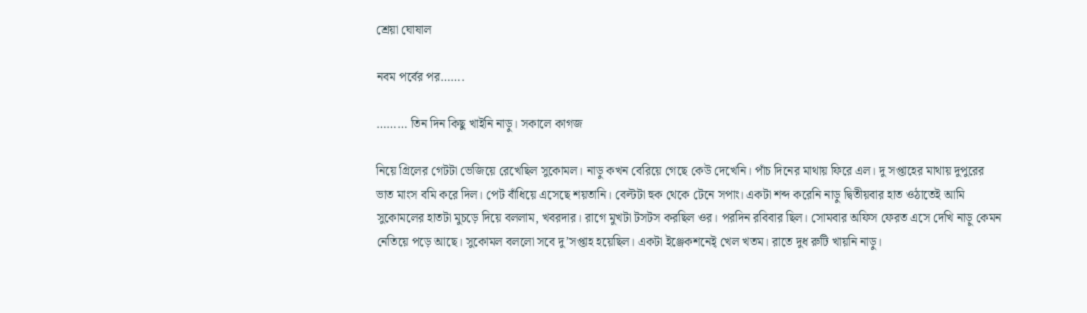শ্রেয়া ঘোষাল

নবম পর্বের পর…….

……… তিন দিন কিছু খাইনি নাড়ু। সকালে কাগজ

নিয়ে গ্রিলের গেটটা ভেজিয়ে রেখেছিল সুকোমল। নাড়ু কখন বেরিয়ে গেছে কেউ দেখেনি। পাঁচ দিনের মাথায় ফিরে এল। দু সপ্তাহের মাথায় দুপুরের ভাত মাংস বমি করে দিল। পেট বাঁধিয়ে এসেছে শয়তানি। বেল্টটা হুক থেকে টেনে সপাং। একটা শব্দ করেনি নাড়ু দ্বিতীয়বার হাত ওঠাতেই আমি সুকোমলের হাতটা মুচড়ে দিয়ে বললাম, খবরদার। রাগে মুখটা টসটস করছিল ওর। পরদিন রবিবার ছিল। সোমবার অফিস ফেরত এসে দেখি নাড়ু কেমন নেতিয়ে পড়ে আছে। সুকোমল বললো সবে দু’সপ্তাহ হয়েছিল। একটা ইঞ্জেকশনেই্ খেল খতম। রাতে দুধ রুটি খায়নি নাড়ু।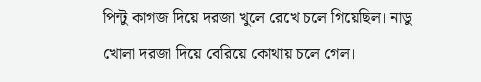পিন্টু কাগজ দিয়ে দরজা খুলে রেখে চলে গিয়েছিল। নাডু খোলা দরজা দিয়ে বেরিয়ে কোথায় চলে গেল।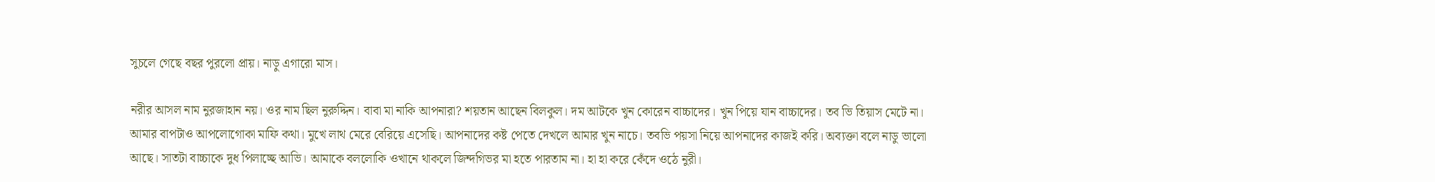সুচলে গেছে বছর পুরলো প্রায়। নাড়ু এগারো মাস।

নরীর আসল নাম নুরজাহান নয়। ওর নাম ছিল নুরুদ্দিন। বাবা মা নাকি আপনারা? শয়তান আছেন বিলকুল। দম আটকে খুন কোরেন বাচ্চাদের। খুন পিয়ে যান বাচ্চাদের। তব ভি তিয়াস মেটে না। আমার বাপটাও আপলোগোকা মাফি কথা। মুখে লাথ মেরে বেরিয়ে এসেছি। আপনাদের কষ্ট পেতে দেখলে আমার খুন নাচে। তবভি পয়সা নিয়ে আপনাদের কাজই করি। অব্যক্তা বলে নাডু ভালো আছে। সাতটা বাচ্চাকে দুধ পিলাচ্ছে আভি। আমাকে বললোকি ওখানে থাকলে জিন্দগিভর মা হতে পারতাম না। হা হা করে কেঁদে ওঠে নুরী।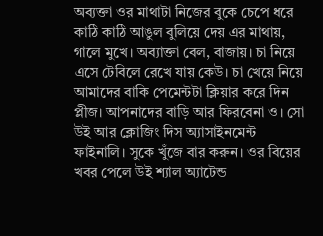অব্যক্তা ওর মাথাটা নিজের বুকে চেপে ধরে কাঠি কাঠি আঙুল বুলিয়ে দেয় এর মাথায়, গালে মুখে। অব্যাক্তা বেল, বাজায়। চা নিয়ে এসে টেবিলে রেখে যায় কেউ। চা খেয়ে নিয়ে আমাদের বাকি পেমেন্টটা ক্লিয়ার করে দিন প্লীজ। আপনাদের বাড়ি আর ফিরবেনা ও। সো উই আর ক্লোজিং দিস অ্যাসাইনমেন্ট ফাইনালি। সুকে খুঁজে বার করুন। ওর বিয়ের খবর পেলে উই শ্যাল অ্যাটেন্ড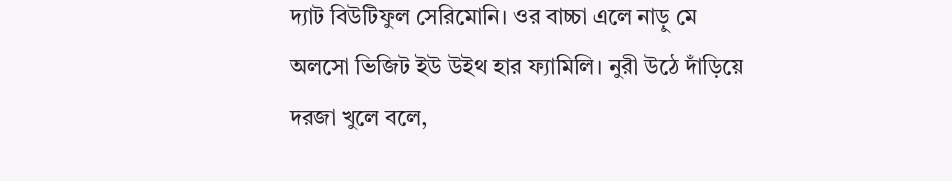দ্যাট বিউটিফুল সেরিমোনি। ওর বাচ্চা এলে নাড়ু মে অলসো ভিজিট ইউ উইথ হার ফ্যামিলি। নুরী উঠে দাঁড়িয়ে দরজা খুলে বলে,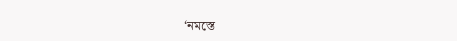‘নমস্তে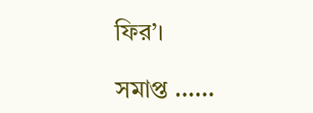ফির’।

সমাপ্ত ……